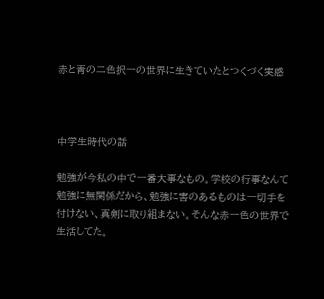赤と青の二色択一の世界に生きていたとつくづく実感



中学生時代の話

勉強が今私の中で一番大事なもの。学校の行事なんて勉強に無関係だから、勉強に害のあるものは一切手を付けない、真剣に取り組まない。そんな赤一色の世界で生活してた。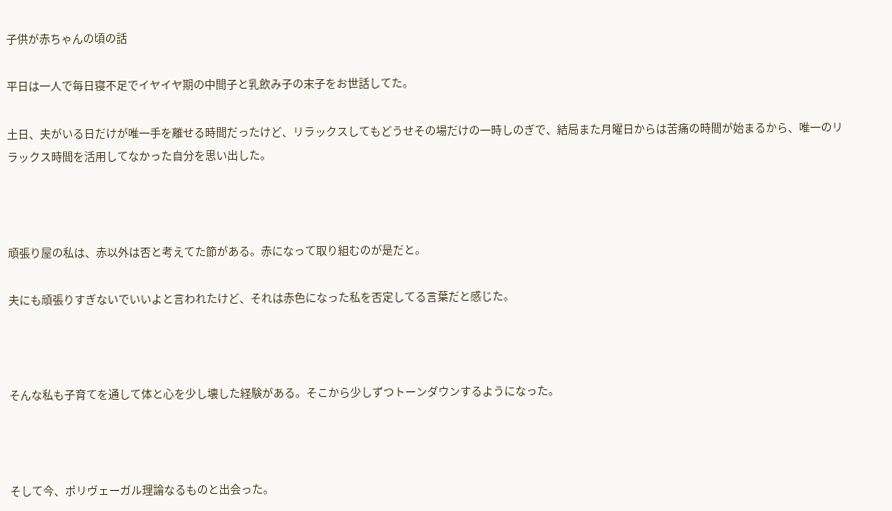子供が赤ちゃんの頃の話

平日は一人で毎日寝不足でイヤイヤ期の中間子と乳飲み子の末子をお世話してた。

土日、夫がいる日だけが唯一手を離せる時間だったけど、リラックスしてもどうせその場だけの一時しのぎで、結局また月曜日からは苦痛の時間が始まるから、唯一のリラックス時間を活用してなかった自分を思い出した。



頑張り屋の私は、赤以外は否と考えてた節がある。赤になって取り組むのが是だと。

夫にも頑張りすぎないでいいよと言われたけど、それは赤色になった私を否定してる言葉だと感じた。



そんな私も子育てを通して体と心を少し壊した経験がある。そこから少しずつトーンダウンするようになった。



そして今、ポリヴェーガル理論なるものと出会った。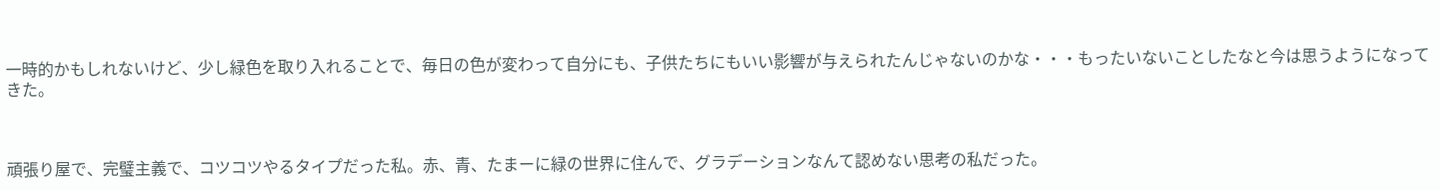一時的かもしれないけど、少し緑色を取り入れることで、毎日の色が変わって自分にも、子供たちにもいい影響が与えられたんじゃないのかな・・・もったいないことしたなと今は思うようになってきた。



頑張り屋で、完璧主義で、コツコツやるタイプだった私。赤、青、たまーに緑の世界に住んで、グラデーションなんて認めない思考の私だった。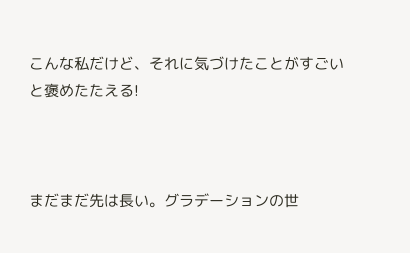こんな私だけど、それに気づけたことがすごいと褒めたたえる!



まだまだ先は長い。グラデーションの世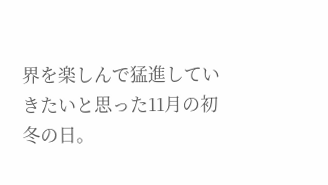界を楽しんで猛進していきたいと思った11月の初冬の日。